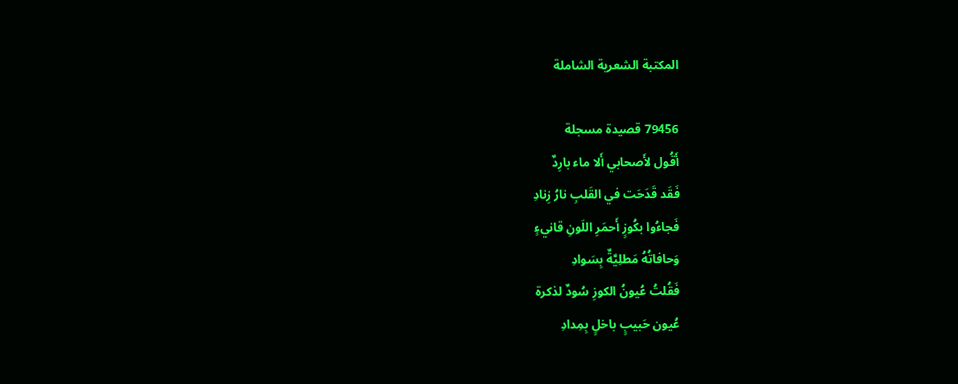المكتبة الشعرية الشاملة

79456 قصيدة مسجلة
أَقُول لأَصحابي أَلا ماء بارِدٌ
فَقَد قَدَحَت في القَلبِ نارُ زِنادِ
فَجاءُوا بكُوزٍ أَحمَرِ اللَونِ قانيءٍ
وَحافاتُهُ مَطلِيَّةٌ بِسَوادِ
فَقُلتُ عُيونُ الكوزِ سُودٌ لذكرة
عُيون حَبيبٍ باخلٍ بِمِدادِ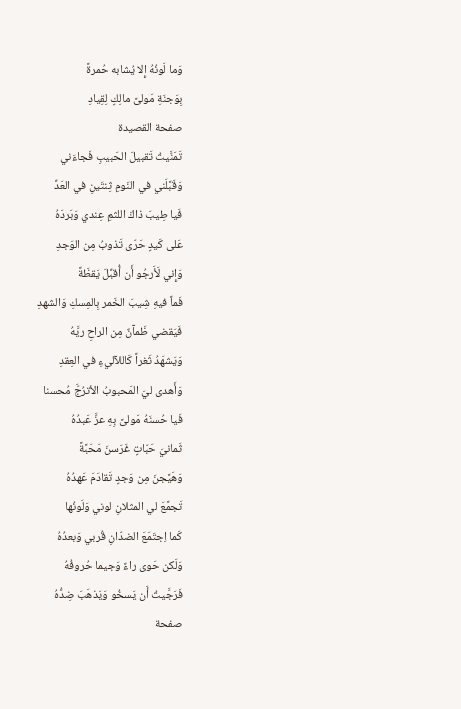وَما لَونُهُ إِلا يُشابه حُمرةً
بِوَجنَةِ مَولىً مالِكٍ لِقِيادِ
صفحة القصيدة
تَمَنَّيتُ تَقبيلَ الحَبيبِ فَجاءَني
وَقَبَّلَني في النَومِ ثِنتَينِ في العَدِّ
فَيا طِيبَ ذاكَ اللثمِ عِندي وَبَردَهُ
عَلى كَيدٍ حَرّى تَذوبُ مِن الوَجدِ
وَإِني لَأَرجُو أَن أُقبِّلَ يَقظَةً
فَماً فيهِ شِيبَ الخَمر بِالمِسكِ وَالشهدِ
فَيَقضي ظَمآنٌ مِن الراحِ ريَّهُ
وَيَشهَدُ ثَغراً كَاللآليءِ في العِقدِ
وَأَهدى ليَ المَحبوبُ الأترُجَّ مُحسنا
فَيا حُسنَهُ مَولىً بِهِ عزَّ عَبدُهُ
ثَمانيَ حَبّاتٍ غَرَسنَ مَحَبَّةً
وَهَيَّجنَ مِن وَجدٍ تَقادَمَ عَهدُهُ
تَجمَّعَ لي المثلانِ لوني وَلَونُها
كَما اِجتَمَعَ الضدّانِ قُربي وَبعدُهُ
وَلَكن حَوى راءً وَجيما حُروفُهُ
فَرَجَّيتُ أَن يَسخُو وَيَذهَبَ ضِدُّهُ
صفحة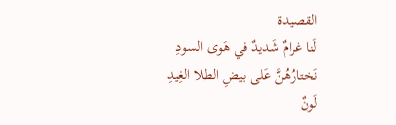القصيدة
لَنا غرامٌ شَديدٌ في هَوى السودِ
نَختارُهُنَّ عَلى بيضِ الطلا الغِيدِ
لَونٌ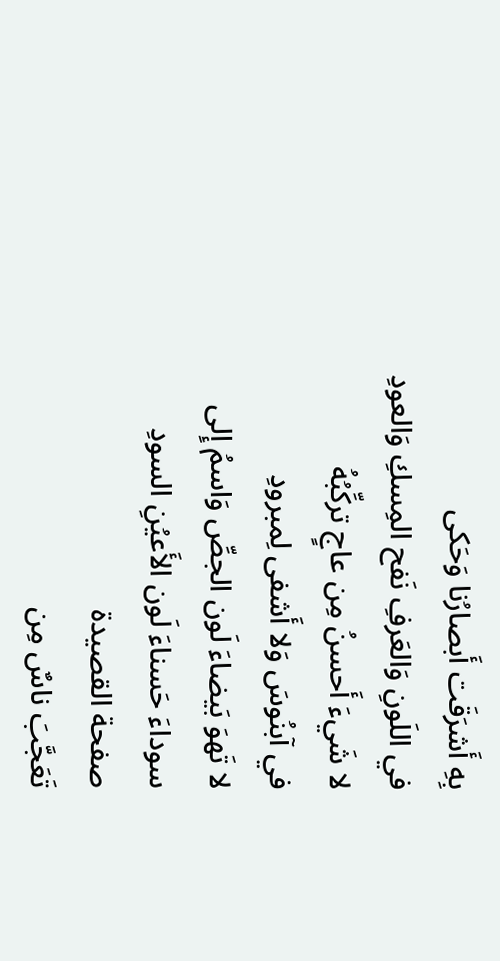بِهِ أَشرَقَت أَبصارُنا وَحَكى
في اللَونِ وَالعَرفِ نَفح المِسكِ وَالعودِ
لا شَيءَ أَحسنُ مِن عاجٍ تركِّبُهُ
في آبنُوسَ وَلا أَشفى لِمبرودِ
لا تَهوَ بَيضاءَ لَون الجصِّ وَاسمُ إِلى
سوداءَ حَسناءَ لَون الأَعيُنِ السودِ
صفحة القصيدة
تَعَجَّبَ ناسٌ مِن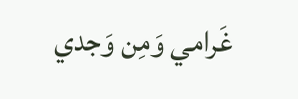غَرامي وَمِن وَجدي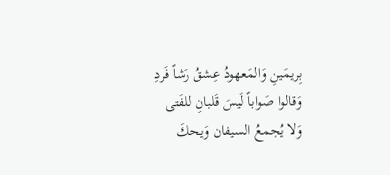بِريمَينِ وَالمَعهودُ عِشقُ رَشاً فَردِ
وَقالوا صَواباً لَيسَ قَلبانِ للفَتى
وَلا يُجمعُ السيفان وَيحكَ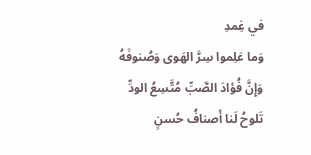في غِمدِ
وَما عَلِموا سِرَّ الهَوى وَصُنوفَهُ
وَإِنَّ فُؤادَ الصَّبِّ مُتَّسِعُ الودِّ
تَلوحُ لَنا أَصنافُ حُسنٍ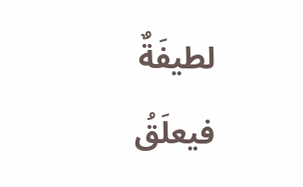لطيفَةٌ
فيعلَقُ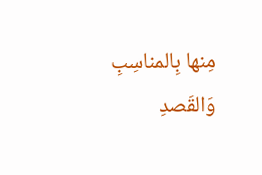مِنها بِالمناسِبِ وَالقَصدِ